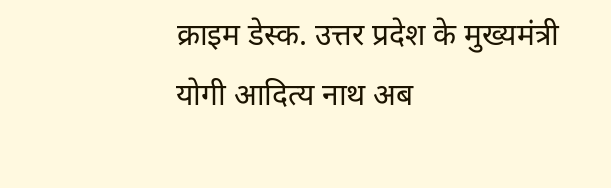क्राइम डेस्क. उत्तर प्रदेश के मुख्यमंत्री योगी आदित्य नाथ अब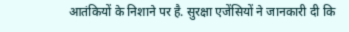आतंकियों के निशाने पर है. सुरक्षा एजेंसियों ने जानकारी दी कि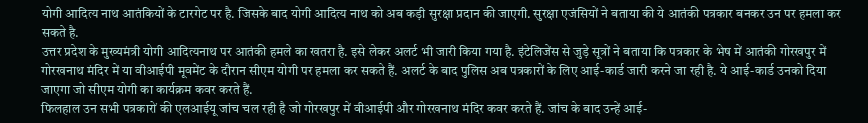योगी आदित्य नाथ आतंकियों के टारगेट पर है. जिसके बाद योगी आदित्य नाथ को अब कड़ी सुरक्षा प्रदान की जाएगी. सुरक्षा एजंसियों ने बताया की ये आतंकी पत्रकार बनकर उन पर हमला कर सकते है.
उत्तर प्रदेश के मुख्यमंत्री योगी आदित्यनाथ पर आतंकी हमले का खतरा है. इसे लेकर अलर्ट भी जारी किया गया है. इंटेलिजेंस से जुड़े सूत्रों ने बताया कि पत्रकार के भेष में आतंकी गोरखपुर में गोरखनाथ मंदिर में या वीआईपी मूवमेंट के दौरान सीएम योगी पर हमला कर सकते हैं. अलर्ट के बाद पुलिस अब पत्रकारों के लिए आई-कार्ड जारी करने जा रही है. ये आई-कार्ड उनको दिया जाएगा जो सीएम योगी का कार्यक्रम कवर करते हैं.
फिलहाल उन सभी पत्रकारों की एलआईयू जांच चल रही है जो गोरखपुर में वीआईपी और गोरखनाथ मंदिर कवर करते हैं. जांच के बाद उन्हें आई-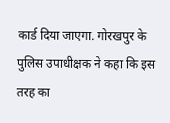कार्ड दिया जाएगा. गोरखपुर के पुलिस उपाधीक्षक ने कहा कि इस तरह का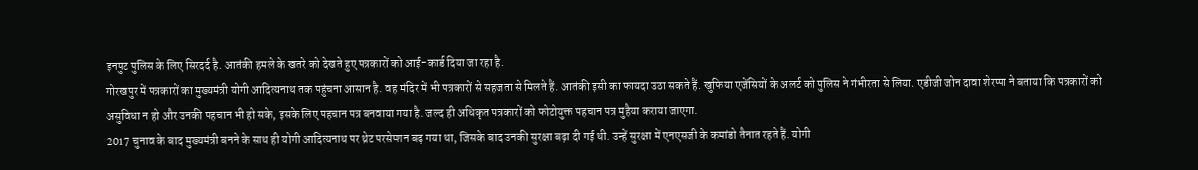इनपुट पुलिस के लिए सिरदर्द है. आतंकी हमले के खतरे को देखते हुए पत्रकारों को आई-कार्ड दिया जा रहा है.
गोरखपुर में पत्रकारों का मुख्यमंत्री योगी आदित्यनाथ तक पहुंचना आसान है. वह मंदिर में भी पत्रकारों से सहजता से मिलते हैं. आतंकी इसी का फायदा उठा सकते हैं. खुफिया एजेंसियों के अलर्ट को पुलिस ने गंभीरता से लिया. एडीजी जोन दावा शेरप्पा ने बताया कि पत्रकारों को असुविधा न हो और उनकी पहचान भी हो सके, इसके लिए पहचान पत्र बनवाया गया है. जल्द ही अधिकृत पत्रकारों को फोटोयुक्त पहचान पत्र मुहैया कराया जाएगा.
2017 चुनाव के बाद मुख्यमंत्री बनने के साथ ही योगी आदित्यनाथ पर थ्रेट परसेप्शन बढ़ गया था, जिसके बाद उनकी सुरक्षा बढ़ा दी गई थी. उन्हें सुरक्षा में एनएसजी के कमांडो तैनात रहते हैं. योगी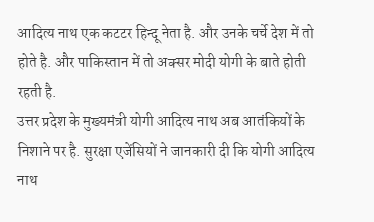आदित्य नाथ एक कटटर हिन्दू नेता है. और उनके चर्चे देश में तो होते है. और पाकिस्तान में तो अक्सर मोदी योगी के बाते होती रहती है.
उत्तर प्रदेश के मुख्यमंत्री योगी आदित्य नाथ अब आतंकियों के निशाने पर है. सुरक्षा एजेंसियों ने जानकारी दी कि योगी आदित्य नाथ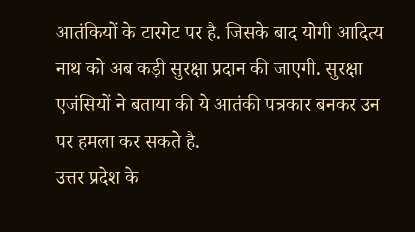आतंकियों के टारगेट पर है. जिसके बाद योगी आदित्य नाथ को अब कड़ी सुरक्षा प्रदान की जाएगी. सुरक्षा एजंसियों ने बताया की ये आतंकी पत्रकार बनकर उन पर हमला कर सकते है.
उत्तर प्रदेश के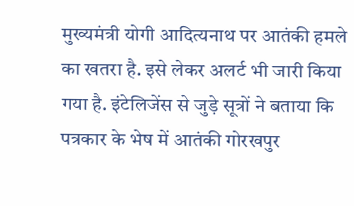मुख्यमंत्री योगी आदित्यनाथ पर आतंकी हमले का खतरा है. इसे लेकर अलर्ट भी जारी किया गया है. इंटेलिजेंस से जुड़े सूत्रों ने बताया कि पत्रकार के भेष में आतंकी गोरखपुर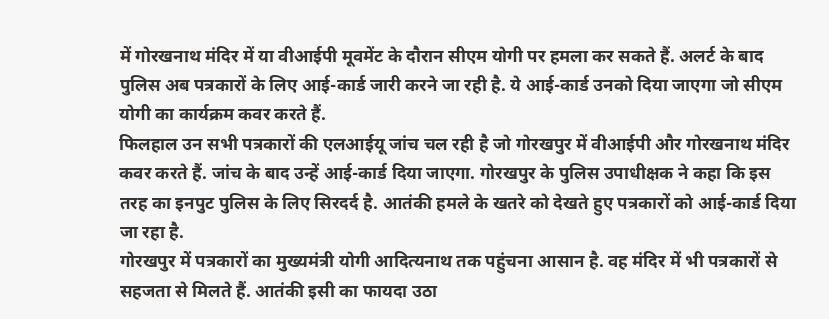में गोरखनाथ मंदिर में या वीआईपी मूवमेंट के दौरान सीएम योगी पर हमला कर सकते हैं. अलर्ट के बाद पुलिस अब पत्रकारों के लिए आई-कार्ड जारी करने जा रही है. ये आई-कार्ड उनको दिया जाएगा जो सीएम योगी का कार्यक्रम कवर करते हैं.
फिलहाल उन सभी पत्रकारों की एलआईयू जांच चल रही है जो गोरखपुर में वीआईपी और गोरखनाथ मंदिर कवर करते हैं. जांच के बाद उन्हें आई-कार्ड दिया जाएगा. गोरखपुर के पुलिस उपाधीक्षक ने कहा कि इस तरह का इनपुट पुलिस के लिए सिरदर्द है. आतंकी हमले के खतरे को देखते हुए पत्रकारों को आई-कार्ड दिया जा रहा है.
गोरखपुर में पत्रकारों का मुख्यमंत्री योगी आदित्यनाथ तक पहुंचना आसान है. वह मंदिर में भी पत्रकारों से सहजता से मिलते हैं. आतंकी इसी का फायदा उठा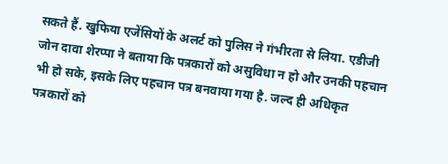सकते हैं. खुफिया एजेंसियों के अलर्ट को पुलिस ने गंभीरता से लिया. एडीजी जोन दावा शेरप्पा ने बताया कि पत्रकारों को असुविधा न हो और उनकी पहचान भी हो सके, इसके लिए पहचान पत्र बनवाया गया है. जल्द ही अधिकृत पत्रकारों को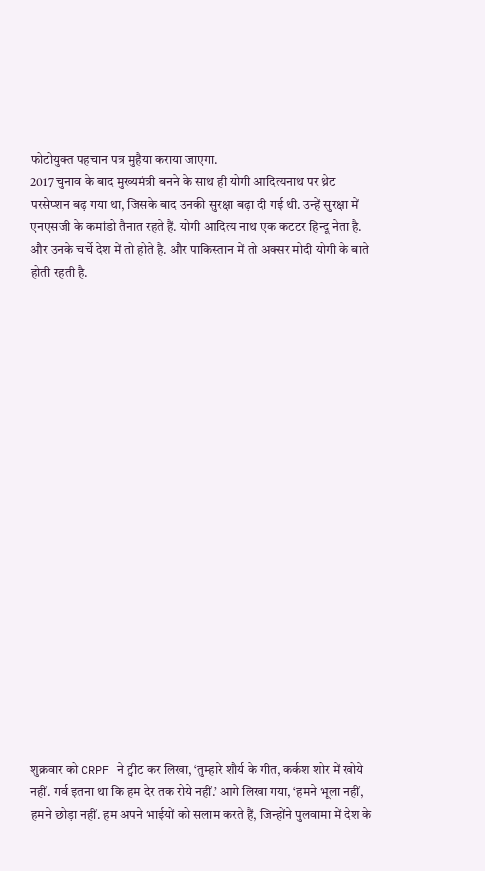फोटोयुक्त पहचान पत्र मुहैया कराया जाएगा.
2017 चुनाव के बाद मुख्यमंत्री बनने के साथ ही योगी आदित्यनाथ पर थ्रेट परसेप्शन बढ़ गया था, जिसके बाद उनकी सुरक्षा बढ़ा दी गई थी. उन्हें सुरक्षा में एनएसजी के कमांडो तैनात रहते हैं. योगी आदित्य नाथ एक कटटर हिन्दू नेता है. और उनके चर्चे देश में तो होते है. और पाकिस्तान में तो अक्सर मोदी योगी के बाते होती रहती है.





















शुक्रवार को CRPF ने ट्वीट कर लिखा, ‘तुम्हारे शौर्य के गीत, कर्कश शोर में खोये नहीं. गर्व इतना था कि हम देर तक रोये नहीं.’ आगे लिखा गया, ‘हमने भूला नहीं, हमने छोड़ा नहीं. हम अपने भाईयों को सलाम करते हैं, जिन्होंने पुलवामा में देश के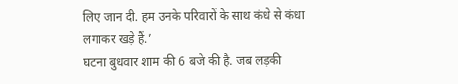लिए जान दी. हम उनके परिवारों के साथ कंधे से कंधा लगाकर खड़े हैं.’
घटना बुधवार शाम की 6 बजे की है. जब लड़की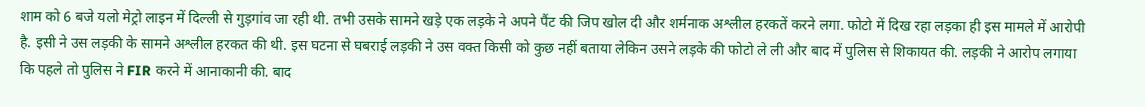शाम को 6 बजे यलो मेट्रो लाइन में दिल्ली से गुड़गांव जा रही थी. तभी उसके सामने खड़े एक लड़के ने अपने पैंट की जिप खोल दी और शर्मनाक अश्लील हरकतें करने लगा. फोटो में दिख रहा लड़का ही इस मामले में आरोपी है. इसी ने उस लड़की के सामने अश्लील हरकत की थी. इस घटना से घबराई लड़की ने उस वक्त किसी को कुछ नहीं बताया लेकिन उसने लड़के की फोटो ले ली और बाद में पुलिस से शिकायत की. लड़की ने आरोप लगाया कि पहले तो पुलिस ने FIR करने में आनाकानी की. बाद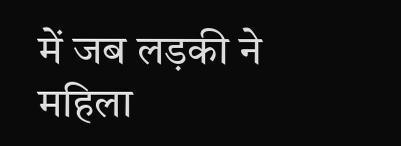में जब लड़की ने महिला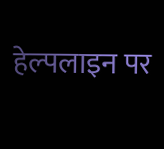हेल्पलाइन पर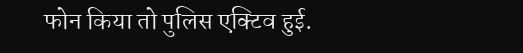फोन किया तो पुलिस एक्टिव हुई.